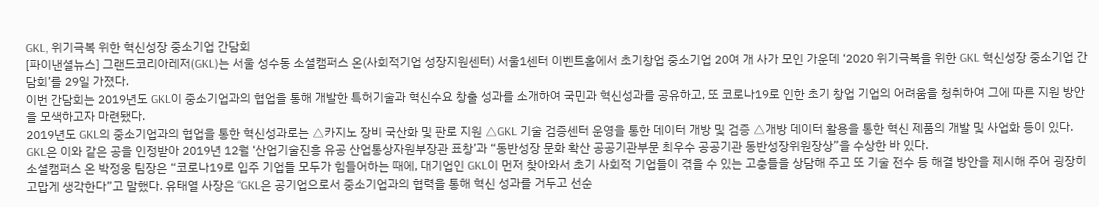GKL, 위기극복 위한 혁신성장 중소기업 간담회
[파이낸셜뉴스] 그랜드코리아레저(GKL)는 서울 성수동 소셜캠퍼스 온(사회적기업 성장지원센터) 서울1센터 이벤트홀에서 초기창업 중소기업 20여 개 사가 모인 가운데 ‘2020 위기극복을 위한 GKL 혁신성장 중소기업 간담회’를 29일 가졌다.
이번 간담회는 2019년도 GKL이 중소기업과의 협업을 통해 개발한 특허기술과 혁신수요 창출 성과를 소개하여 국민과 혁신성과를 공유하고, 또 코로나19로 인한 초기 창업 기업의 어려움을 청취하여 그에 따른 지원 방안을 모색하고자 마련됐다.
2019년도 GKL의 중소기업과의 협업을 통한 혁신성과로는 △카지노 장비 국산화 및 판로 지원 △GKL 기술 검증센터 운영을 통한 데이터 개방 및 검증 △개방 데이터 활용을 통한 혁신 제품의 개발 및 사업화 등이 있다. GKL은 이와 같은 공을 인정받아 2019년 12월 ‘산업기술진흥 유공 산업통상자원부장관 표창’과 “동반성장 문화 확산 공공기관부문 최우수 공공기관 동반성장위원장상”을 수상한 바 있다.
소셜캠퍼스 온 박정웅 팀장은 “코로나19로 입주 기업들 모두가 힘들어하는 때에, 대기업인 GKL이 먼저 찾아와서 초기 사회적 기업들이 겪을 수 있는 고충들을 상담해 주고 또 기술 전수 등 해결 방안을 제시해 주어 굉장히 고맙게 생각한다”고 말했다. 유태열 사장은 “GKL은 공기업으로서 중소기업과의 협력을 통해 혁신 성과를 거두고 선순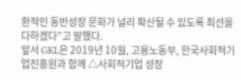환적인 동반성장 문화가 널리 확산될 수 있도록 최선을 다하겠다”고 말했다.
앞서 GKL은 2019년 10월, 고용노동부, 한국사회적기업진흥원과 함께 △사회적기업 성장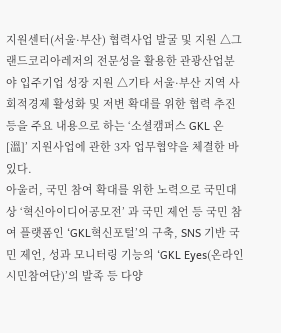지원센터(서울·부산) 협력사업 발굴 및 지원 △그랜드코리아레저의 전문성을 활용한 관광산업분야 입주기업 성장 지원 △기타 서울·부산 지역 사회적경제 활성화 및 저변 확대를 위한 협력 추진 등을 주요 내용으로 하는 ‘소셜캠퍼스 GKL 온[溫]’ 지원사업에 관한 3자 업무협약을 체결한 바 있다.
아울러, 국민 참여 확대를 위한 노력으로 국민대상 ‘혁신아이디어공모전’ 과 국민 제언 등 국민 참여 플랫폼인 ‘GKL혁신포털’의 구축, SNS 기반 국민 제언, 성과 모니터링 기능의 ‘GKL Eyes(온라인 시민참여단)’의 발족 등 다양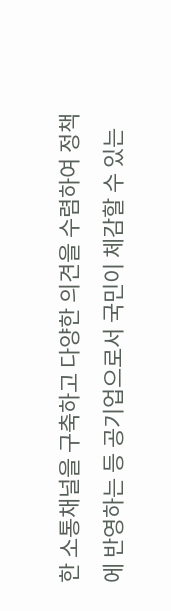한 소통채널을 구축하고 다양한 의견을 수렴하여 정책에 반영하는 등 공기업으로서 국민이 체감할 수 있는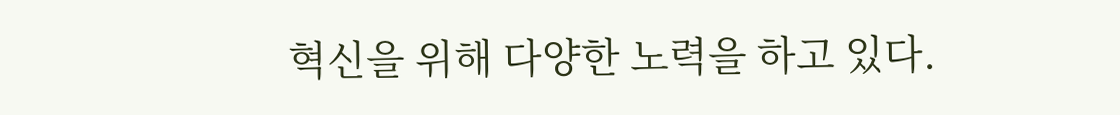혁신을 위해 다양한 노력을 하고 있다.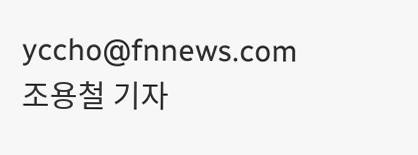yccho@fnnews.com 조용철 기자